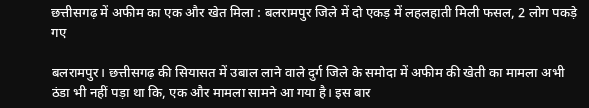छत्तीसगढ़ में अफीम का एक और खेत मिला : बलरामपुर जिले में दो एकड़ में लहलहाती मिली फसल, 2 लोग पकड़े गए

बलरामपुर। छत्तीसगढ़ की सियासत में उबाल लाने वाले दुर्ग जिले के समोदा में अफीम की खेती का मामला अभी ठंडा भी नहीं पड़ा था कि, एक और मामला सामने आ गया है। इस बार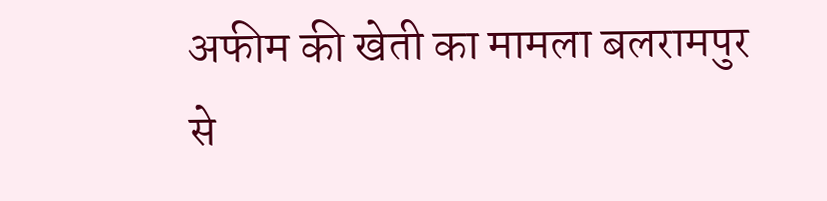अफीम की खेती का मामला बलरामपुर से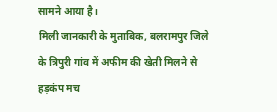सामने आया है।
मिली जानकारी के मुताबिक, बलरामपुर जिले के त्रिपुरी गांव में अफीम की खेती मिलने से हड़कंप मच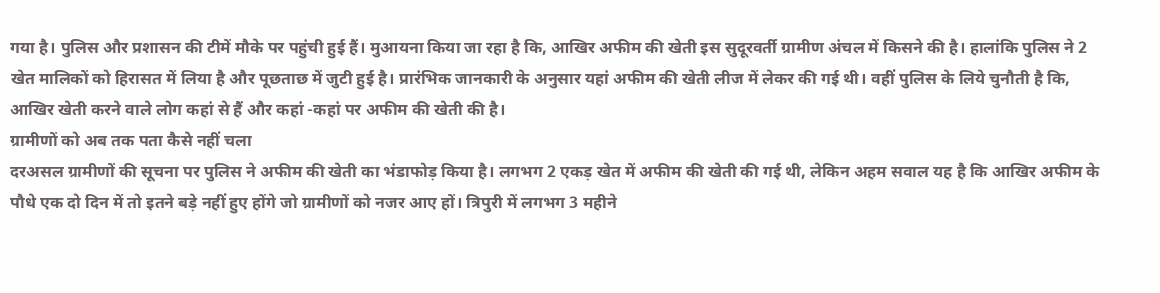गया है। पुलिस और प्रशासन की टीमें मौके पर पहुंची हुई हैं। मुआयना किया जा रहा है कि, आखिर अफीम की खेती इस सुदूरवर्ती ग्रामीण अंचल में किसने की है। हालांकि पुलिस ने 2 खेत मालिकों को हिरासत में लिया है और पूछताछ में जुटी हुई है। प्रारंभिक जानकारी के अनुसार यहां अफीम की खेती लीज में लेकर की गई थी। वहीं पुलिस के लिये चुनौती है कि, आखिर खेती करने वाले लोग कहां से हैं और कहां -कहां पर अफीम की खेती की है।
ग्रामीणों को अब तक पता कैसे नहीं चला
दरअसल ग्रामीणों की सूचना पर पुलिस ने अफीम की खेती का भंडाफोड़ किया है। लगभग 2 एकड़ खेत में अफीम की खेती की गई थी, लेकिन अहम सवाल यह है कि आखिर अफीम के पौधे एक दो दिन में तो इतने बड़े नहीं हुए होंगे जो ग्रामीणों को नजर आए हों। त्रिपुरी में लगभग 3 महीने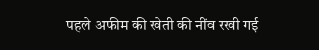पहले अफीम की खेती की नींव रखी गई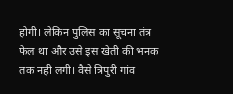होगी। लेकिन पुलिस का सूचना तंत्र फेल था और उसे इस खेती की भनक तक नही लगी। वैसे त्रिपुरी गांव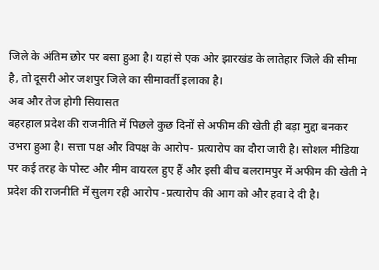जिले के अंतिम छोर पर बसा हुआ है। यहां से एक ओर झारखंड के लातेहार जिले की सीमा है, तो दूसरी ओर जशपुर जिले का सीमावर्ती इलाका है।
अब और तेज होगी सियासत
बहरहाल प्रदेश की राजनीति में पिछले कुछ दिनों से अफीम की खेती ही बड़ा मुद्दा बनकर उभरा हुआ है। सत्ता पक्ष और विपक्ष के आरोप- प्रत्यारोप का दौरा जारी है। सोशल मीडिया पर कई तरह के पोस्ट और मीम वायरल हुए हैं और इसी बीच बलरामपुर में अफीम की खेती ने प्रदेश की राजनीति में सुलग रही आरोप -प्रत्यारोप की आग को और हवा दे दी है।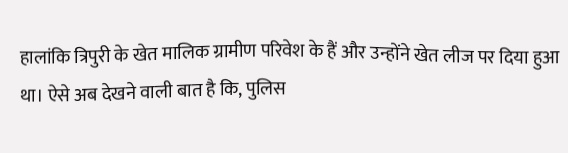हालांकि त्रिपुरी के खेत मालिक ग्रामीण परिवेश के हैं और उन्होंने खेत लीज पर दिया हुआ था। ऐसे अब देखने वाली बात है कि, पुलिस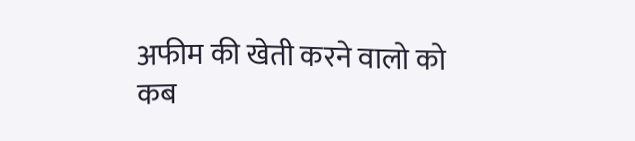अफीम की खेती करने वालो को कब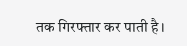तक गिरफ्तार कर पाती है।